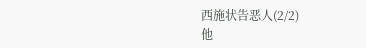西施状告恶人(2/2)
他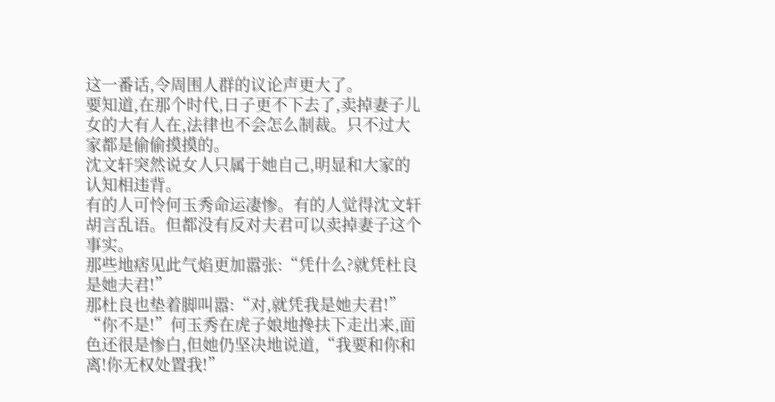这一番话,令周围人群的议论声更大了。
要知道,在那个时代,日子更不下去了,卖掉妻子儿女的大有人在,法律也不会怎么制裁。只不过大家都是偷偷摸摸的。
沈文轩突然说女人只属于她自己,明显和大家的认知相违背。
有的人可怜何玉秀命运凄惨。有的人觉得沈文轩胡言乱语。但都没有反对夫君可以卖掉妻子这个事实。
那些地痞见此气焰更加嚣张:“凭什么?就凭杜良是她夫君!”
那杜良也垫着脚叫嚣:“对,就凭我是她夫君!”
“你不是!”何玉秀在虎子娘地搀扶下走出来,面色还很是惨白,但她仍坚决地说道,“我要和你和离!你无权处置我!”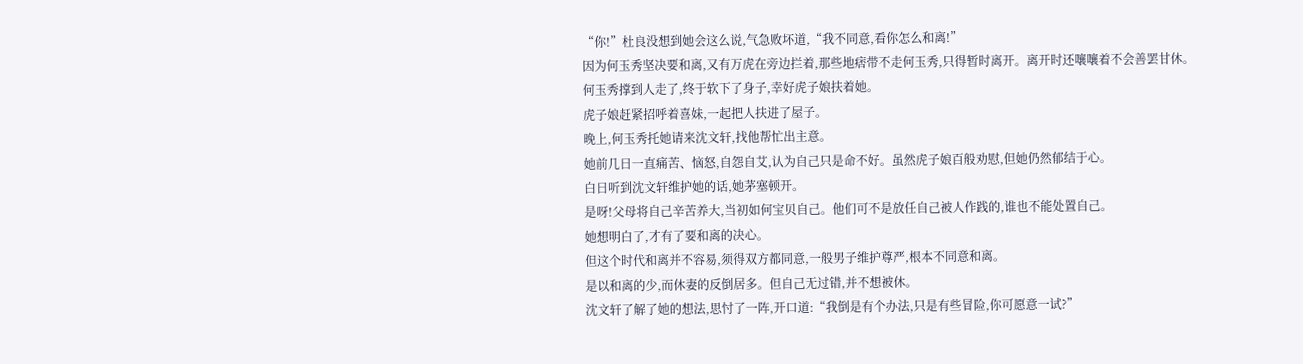“你!”杜良没想到她会这么说,气急败坏道,“我不同意,看你怎么和离!”
因为何玉秀坚决要和离,又有万虎在旁边拦着,那些地痞带不走何玉秀,只得暂时离开。离开时还嚷嚷着不会善罢甘休。
何玉秀撑到人走了,终于软下了身子,幸好虎子娘扶着她。
虎子娘赶紧招呼着喜妹,一起把人扶进了屋子。
晚上,何玉秀托她请来沈文轩,找他帮忙出主意。
她前几日一直痛苦、恼怒,自怨自艾,认为自己只是命不好。虽然虎子娘百般劝慰,但她仍然郁结于心。
白日听到沈文轩维护她的话,她茅塞顿开。
是呀!父母将自己辛苦养大,当初如何宝贝自己。他们可不是放任自己被人作践的,谁也不能处置自己。
她想明白了,才有了要和离的决心。
但这个时代和离并不容易,须得双方都同意,一般男子维护尊严,根本不同意和离。
是以和离的少,而休妻的反倒居多。但自己无过错,并不想被休。
沈文轩了解了她的想法,思忖了一阵,开口道:“我倒是有个办法,只是有些冒险,你可愿意一试?”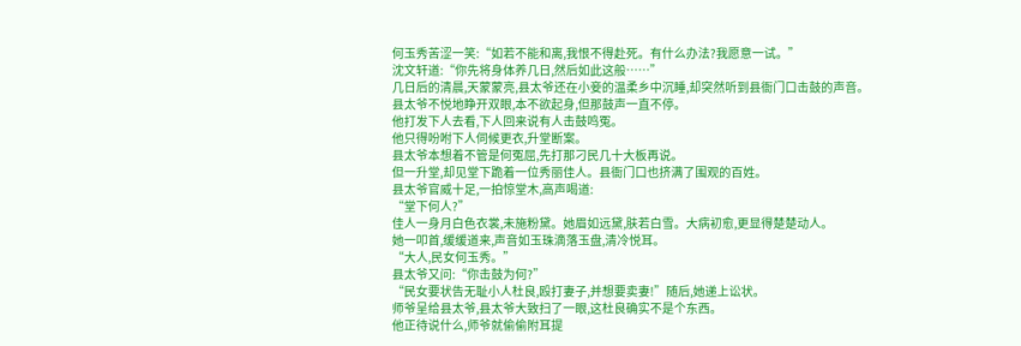何玉秀苦涩一笑:“如若不能和离,我恨不得赴死。有什么办法?我愿意一试。”
沈文轩道:“你先将身体养几日,然后如此这般……”
几日后的清晨,天蒙蒙亮,县太爷还在小妾的温柔乡中沉睡,却突然听到县衙门口击鼓的声音。
县太爷不悦地睁开双眼,本不欲起身,但那鼓声一直不停。
他打发下人去看,下人回来说有人击鼓鸣冤。
他只得吩咐下人伺候更衣,升堂断案。
县太爷本想着不管是何冤屈,先打那刁民几十大板再说。
但一升堂,却见堂下跪着一位秀丽佳人。县衙门口也挤满了围观的百姓。
县太爷官威十足,一拍惊堂木,高声喝道:
“堂下何人?”
佳人一身月白色衣裳,未施粉黛。她眉如远黛,肤若白雪。大病初愈,更显得楚楚动人。
她一叩首,缓缓道来,声音如玉珠滴落玉盘,清冷悦耳。
“大人,民女何玉秀。”
县太爷又问:“你击鼓为何?”
“民女要状告无耻小人杜良,殴打妻子,并想要卖妻!”随后,她递上讼状。
师爷呈给县太爷,县太爷大致扫了一眼,这杜良确实不是个东西。
他正待说什么,师爷就偷偷附耳提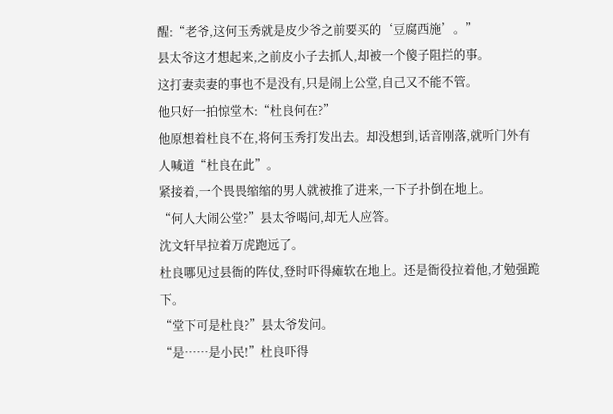醒:“老爷,这何玉秀就是皮少爷之前要买的‘豆腐西施’。”
县太爷这才想起来,之前皮小子去抓人,却被一个傻子阻拦的事。
这打妻卖妻的事也不是没有,只是闹上公堂,自己又不能不管。
他只好一拍惊堂木:“杜良何在?”
他原想着杜良不在,将何玉秀打发出去。却没想到,话音刚落,就听门外有人喊道“杜良在此”。
紧接着,一个畏畏缩缩的男人就被推了进来,一下子扑倒在地上。
“何人大闹公堂?”县太爷喝问,却无人应答。
沈文轩早拉着万虎跑远了。
杜良哪见过县衙的阵仗,登时吓得瘫软在地上。还是衙役拉着他,才勉强跪下。
“堂下可是杜良?”县太爷发问。
“是……是小民!”杜良吓得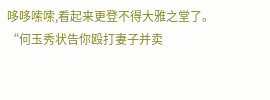哆哆嗦嗦,看起来更登不得大雅之堂了。
“何玉秀状告你殴打妻子并卖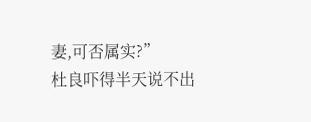妻,可否属实?”
杜良吓得半天说不出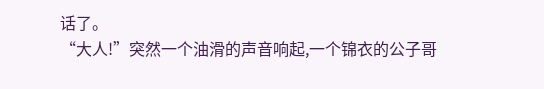话了。
“大人!”突然一个油滑的声音响起,一个锦衣的公子哥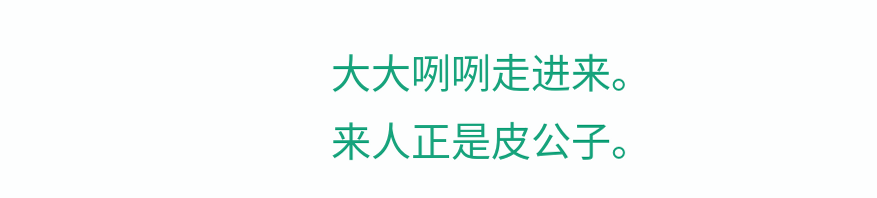大大咧咧走进来。
来人正是皮公子。